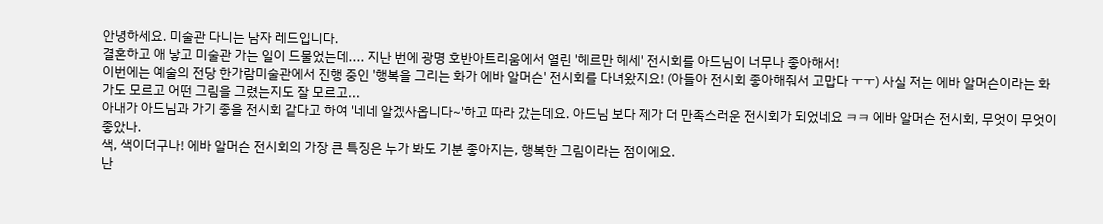안녕하세요. 미술관 다니는 남자 레드입니다.
결혼하고 애 낳고 미술관 가는 일이 드물었는데.... 지난 번에 광명 호반아트리움에서 열린 '헤르만 헤세' 전시회를 아드님이 너무나 좋아해서!
이번에는 예술의 전당 한가람미술관에서 진행 중인 '행복을 그리는 화가 에바 알머슨' 전시회를 다녀왔지요! (아들아 전시회 좋아해줘서 고맙다 ㅜㅜ) 사실 저는 에바 알머슨이라는 화가도 모르고 어떤 그림을 그렸는지도 잘 모르고...
아내가 아드님과 가기 좋을 전시회 같다고 하여 '네네 알겠사옵니다~'하고 따라 갔는데요. 아드님 보다 제가 더 만족스러운 전시회가 되었네요 ㅋㅋ 에바 알머슨 전시회, 무엇이 무엇이 좋았나.
색, 색이더구나! 에바 알머슨 전시회의 가장 큰 특징은 누가 봐도 기분 좋아지는, 행복한 그림이라는 점이에요.
난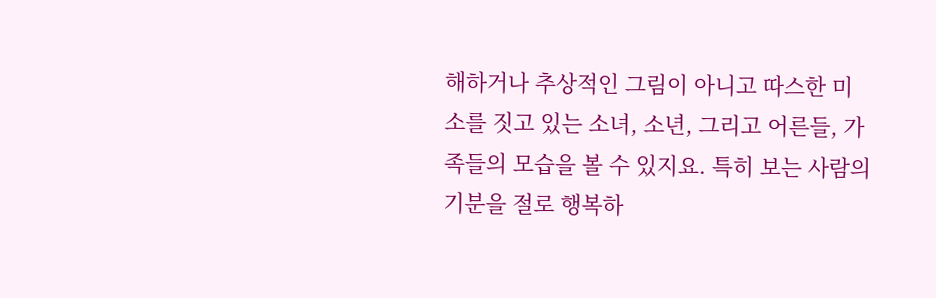해하거나 추상적인 그림이 아니고 따스한 미소를 짓고 있는 소녀, 소년, 그리고 어른들, 가족들의 모습을 볼 수 있지요. 특히 보는 사람의 기분을 절로 행복하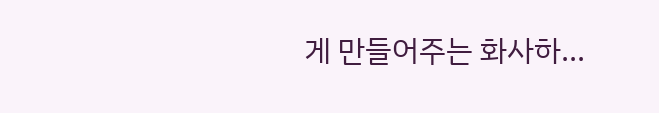게 만들어주는 화사하...